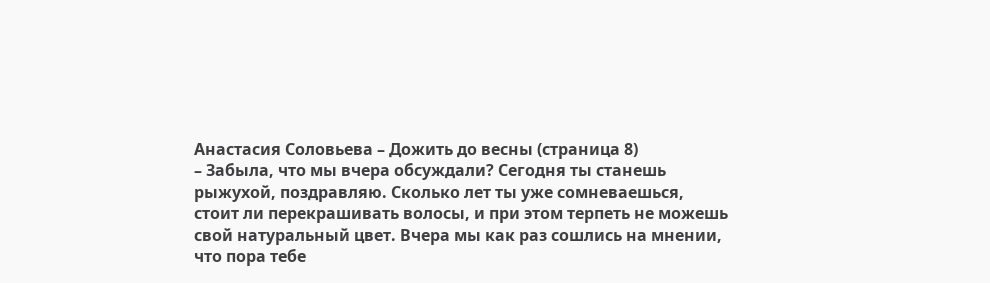Анастасия Соловьева – Дожить до весны (страница 8)
– Забыла, что мы вчера обсуждали? Сегодня ты станешь рыжухой, поздравляю. Сколько лет ты уже сомневаешься, стоит ли перекрашивать волосы, и при этом терпеть не можешь свой натуральный цвет. Вчера мы как раз сошлись на мнении, что пора тебе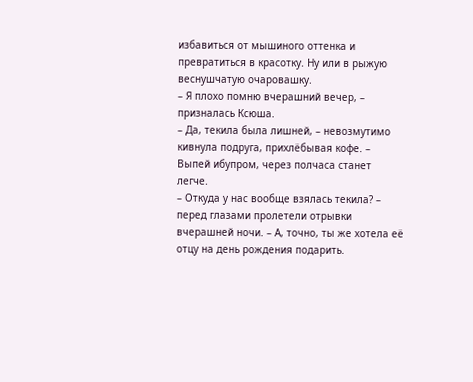избавиться от мышиного оттенка и превратиться в красотку. Ну или в рыжую веснушчатую очаровашку.
– Я плохо помню вчерашний вечер, – призналась Ксюша.
– Да, текила была лишней, – невозмутимо кивнула подруга, прихлёбывая кофе. – Выпей ибупром, через полчаса станет легче.
– Откуда у нас вообще взялась текила? – перед глазами пролетели отрывки вчерашней ночи. – А, точно, ты же хотела её отцу на день рождения подарить.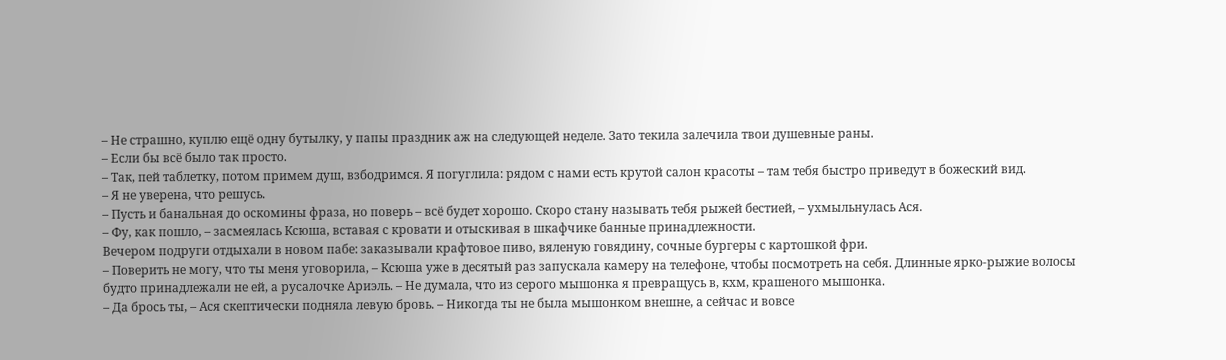– Не страшно, куплю ещё одну бутылку, у папы праздник аж на следующей неделе. Зато текила залечила твои душевные раны.
– Если бы всё было так просто.
– Так, пей таблетку, потом примем душ, взбодримся. Я погуглила: рядом с нами есть крутой салон красоты – там тебя быстро приведут в божеский вид.
– Я не уверена, что решусь.
– Пусть и банальная до оскомины фраза, но поверь – всё будет хорошо. Скоро стану называть тебя рыжей бестией, – ухмыльнулась Ася.
– Фу, как пошло, – засмеялась Ксюша, вставая с кровати и отыскивая в шкафчике банные принадлежности.
Вечером подруги отдыхали в новом пабе: заказывали крафтовое пиво, вяленую говядину, сочные бургеры с картошкой фри.
– Поверить не могу, что ты меня уговорила, – Ксюша уже в десятый раз запускала камеру на телефоне, чтобы посмотреть на себя. Длинные ярко-рыжие волосы будто принадлежали не ей, а русалочке Ариэль. – Не думала, что из серого мышонка я превращусь в, кхм, крашеного мышонка.
– Да брось ты, – Ася скептически подняла левую бровь. – Никогда ты не была мышонком внешне, а сейчас и вовсе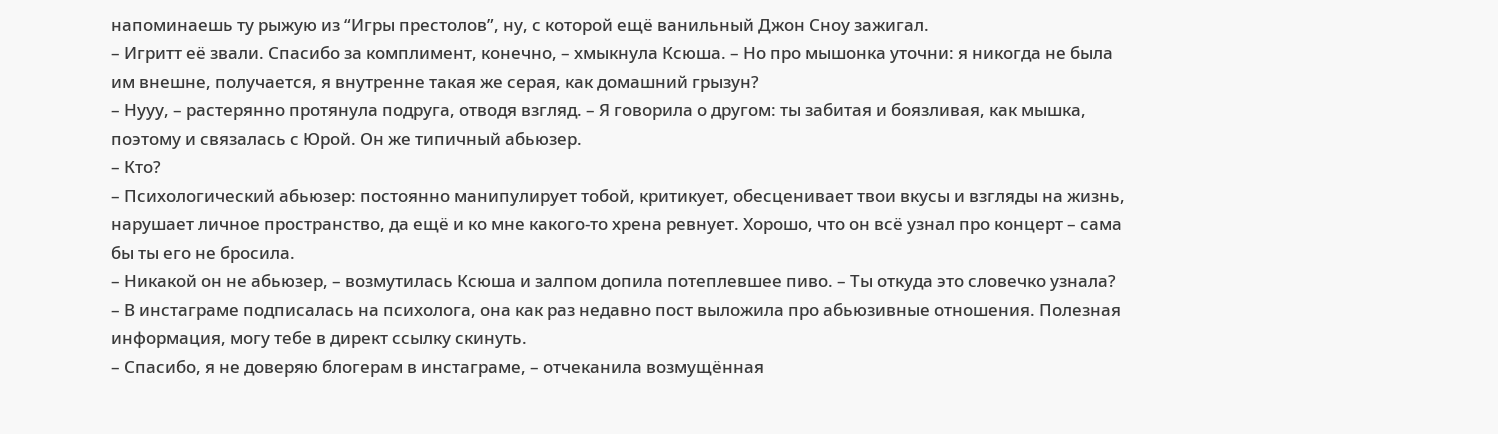напоминаешь ту рыжую из “Игры престолов”, ну, с которой ещё ванильный Джон Сноу зажигал.
– Игритт её звали. Спасибо за комплимент, конечно, – хмыкнула Ксюша. – Но про мышонка уточни: я никогда не была им внешне, получается, я внутренне такая же серая, как домашний грызун?
– Нууу, – растерянно протянула подруга, отводя взгляд. – Я говорила о другом: ты забитая и боязливая, как мышка, поэтому и связалась с Юрой. Он же типичный абьюзер.
– Кто?
– Психологический абьюзер: постоянно манипулирует тобой, критикует, обесценивает твои вкусы и взгляды на жизнь, нарушает личное пространство, да ещё и ко мне какого-то хрена ревнует. Хорошо, что он всё узнал про концерт – сама бы ты его не бросила.
– Никакой он не абьюзер, – возмутилась Ксюша и залпом допила потеплевшее пиво. – Ты откуда это словечко узнала?
– В инстаграме подписалась на психолога, она как раз недавно пост выложила про абьюзивные отношения. Полезная информация, могу тебе в директ ссылку скинуть.
– Спасибо, я не доверяю блогерам в инстаграме, – отчеканила возмущённая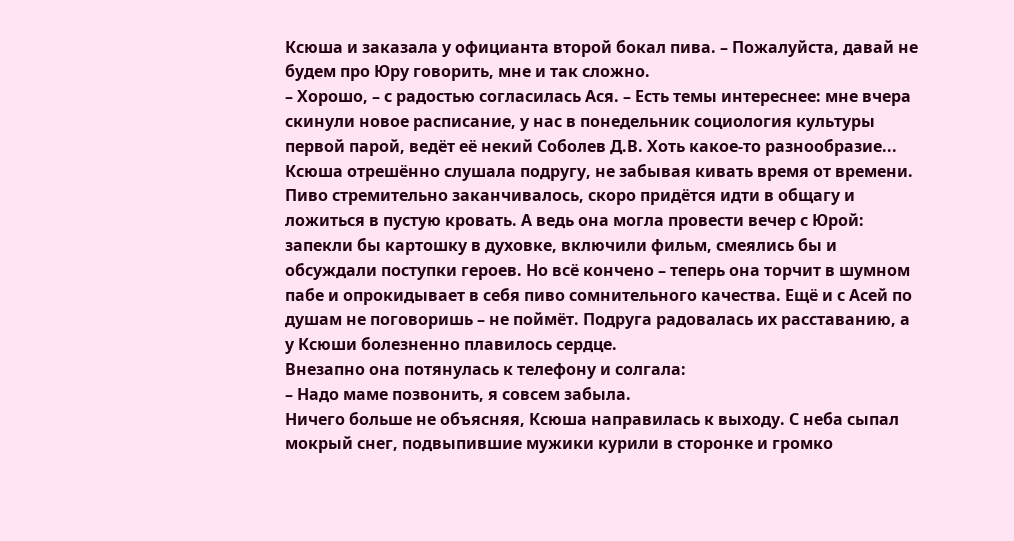Ксюша и заказала у официанта второй бокал пива. – Пожалуйста, давай не будем про Юру говорить, мне и так сложно.
– Хорошо, – с радостью согласилась Ася. – Есть темы интереснее: мне вчера скинули новое расписание, у нас в понедельник социология культуры первой парой, ведёт её некий Соболев Д.В. Хоть какое-то разнообразие...
Ксюша отрешённо слушала подругу, не забывая кивать время от времени. Пиво стремительно заканчивалось, скоро придётся идти в общагу и ложиться в пустую кровать. А ведь она могла провести вечер с Юрой: запекли бы картошку в духовке, включили фильм, смеялись бы и обсуждали поступки героев. Но всё кончено – теперь она торчит в шумном пабе и опрокидывает в себя пиво сомнительного качества. Ещё и с Асей по душам не поговоришь – не поймёт. Подруга радовалась их расставанию, а у Ксюши болезненно плавилось сердце.
Внезапно она потянулась к телефону и солгала:
– Надо маме позвонить, я совсем забыла.
Ничего больше не объясняя, Ксюша направилась к выходу. С неба сыпал мокрый снег, подвыпившие мужики курили в сторонке и громко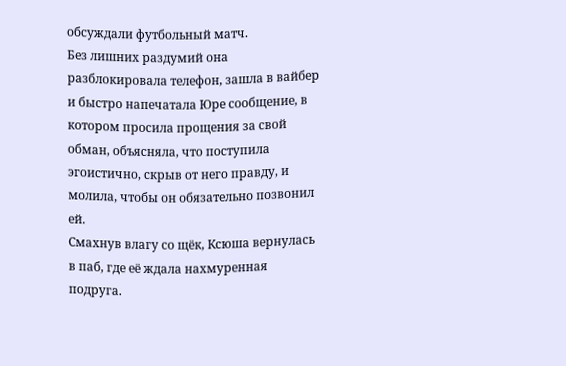обсуждали футбольный матч.
Без лишних раздумий она разблокировала телефон, зашла в вайбер и быстро напечатала Юре сообщение, в котором просила прощения за свой обман, объясняла, что поступила эгоистично, скрыв от него правду, и молила, чтобы он обязательно позвонил ей.
Смахнув влагу со щёк, Ксюша вернулась в паб, где её ждала нахмуренная подруга.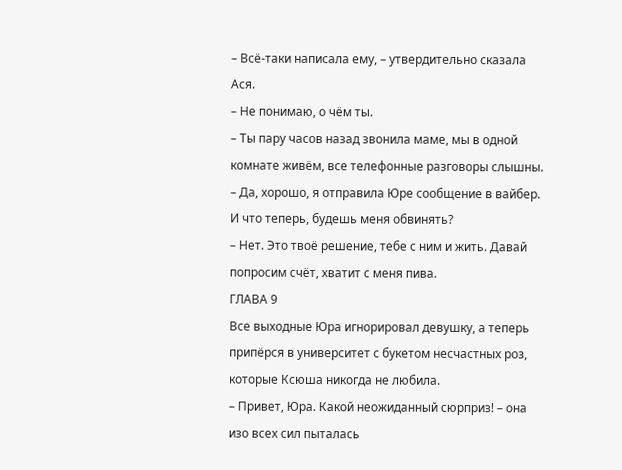– Всё-таки написала ему, – утвердительно сказала Ася.
– Не понимаю, о чём ты.
– Ты пару часов назад звонила маме, мы в одной комнате живём, все телефонные разговоры слышны.
– Да, хорошо, я отправила Юре сообщение в вайбер. И что теперь, будешь меня обвинять?
– Нет. Это твоё решение, тебе с ним и жить. Давай попросим счёт, хватит с меня пива.
ГЛАВА 9
Все выходные Юра игнорировал девушку, а теперь припёрся в университет с букетом несчастных роз, которые Ксюша никогда не любила.
– Привет, Юра. Какой неожиданный сюрприз! – она изо всех сил пыталась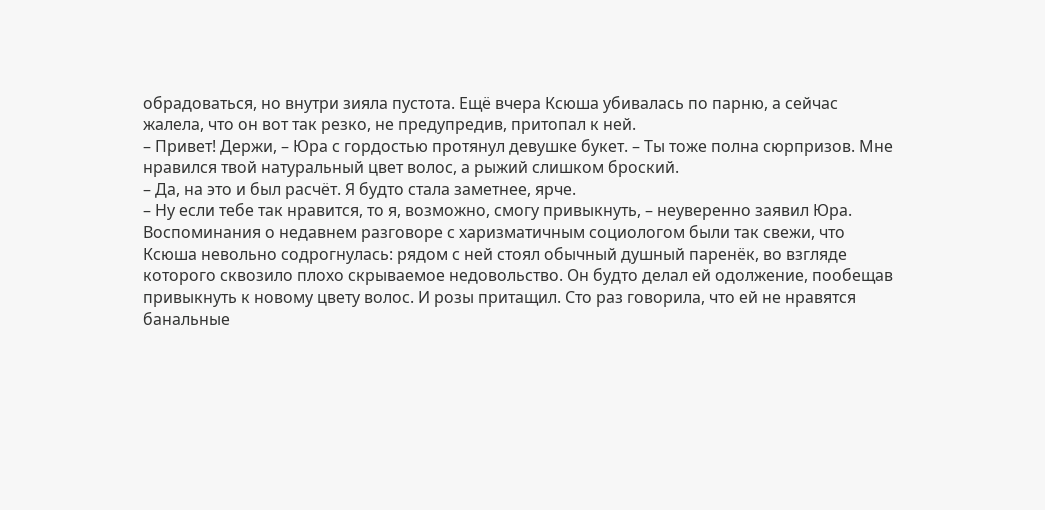обрадоваться, но внутри зияла пустота. Ещё вчера Ксюша убивалась по парню, а сейчас жалела, что он вот так резко, не предупредив, притопал к ней.
– Привет! Держи, – Юра с гордостью протянул девушке букет. – Ты тоже полна сюрпризов. Мне нравился твой натуральный цвет волос, а рыжий слишком броский.
– Да, на это и был расчёт. Я будто стала заметнее, ярче.
– Ну если тебе так нравится, то я, возможно, смогу привыкнуть, – неуверенно заявил Юра.
Воспоминания о недавнем разговоре с харизматичным социологом были так свежи, что Ксюша невольно содрогнулась: рядом с ней стоял обычный душный паренёк, во взгляде которого сквозило плохо скрываемое недовольство. Он будто делал ей одолжение, пообещав привыкнуть к новому цвету волос. И розы притащил. Сто раз говорила, что ей не нравятся банальные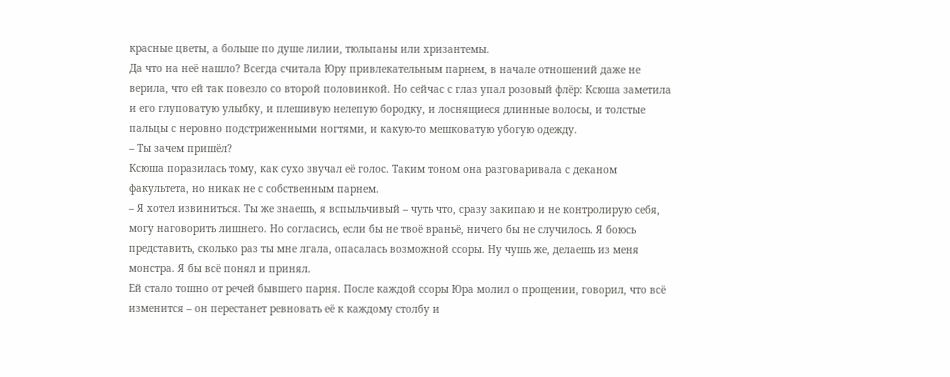красные цветы, а больше по душе лилии, тюльпаны или хризантемы.
Да что на неё нашло? Всегда считала Юру привлекательным парнем, в начале отношений даже не верила, что ей так повезло со второй половинкой. Но сейчас с глаз упал розовый флёр: Ксюша заметила и его глуповатую улыбку, и плешивую нелепую бородку, и лоснящиеся длинные волосы, и толстые пальцы с неровно подстриженными ногтями, и какую-то мешковатую убогую одежду.
– Ты зачем пришёл?
Ксюша поразилась тому, как сухо звучал её голос. Таким тоном она разговаривала с деканом факультета, но никак не с собственным парнем.
– Я хотел извиниться. Ты же знаешь, я вспыльчивый – чуть что, сразу закипаю и не контролирую себя, могу наговорить лишнего. Но согласись, если бы не твоё враньё, ничего бы не случилось. Я боюсь представить, сколько раз ты мне лгала, опасалась возможной ссоры. Ну чушь же, делаешь из меня монстра. Я бы всё понял и принял.
Ей стало тошно от речей бывшего парня. После каждой ссоры Юра молил о прощении, говорил, что всё изменится – он перестанет ревновать её к каждому столбу и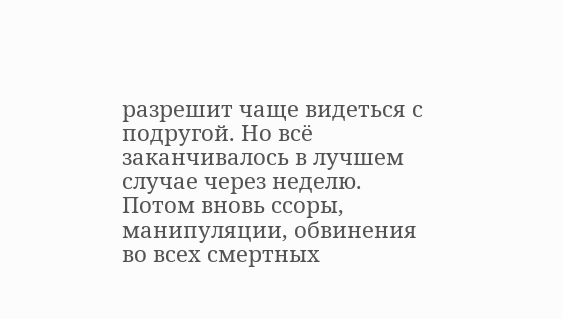разрешит чаще видеться с подругой. Но всё заканчивалось в лучшем случае через неделю. Потом вновь ссоры, манипуляции, обвинения во всех смертных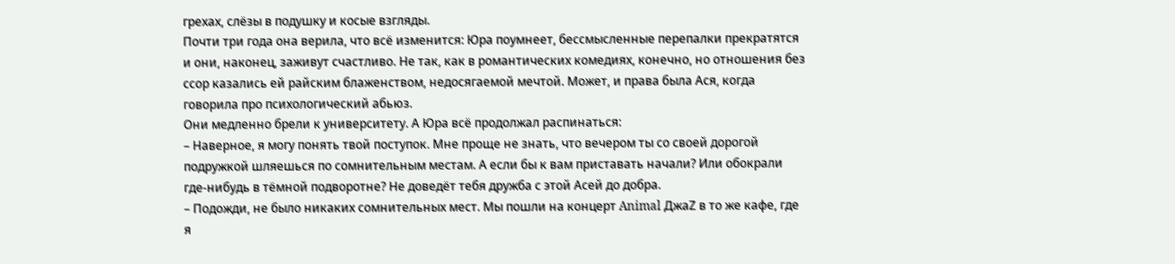грехах, слёзы в подушку и косые взгляды.
Почти три года она верила, что всё изменится: Юра поумнеет, бессмысленные перепалки прекратятся и они, наконец, заживут счастливо. Не так, как в романтических комедиях, конечно, но отношения без ссор казались ей райским блаженством, недосягаемой мечтой. Может, и права была Ася, когда говорила про психологический абьюз.
Они медленно брели к университету. А Юра всё продолжал распинаться:
– Наверное, я могу понять твой поступок. Мне проще не знать, что вечером ты со своей дорогой подружкой шляешься по сомнительным местам. А если бы к вам приставать начали? Или обокрали где-нибудь в тёмной подворотне? Не доведёт тебя дружба с этой Асей до добра.
– Подожди, не было никаких сомнительных мест. Мы пошли на концерт Animal ДжаZ в то же кафе, где я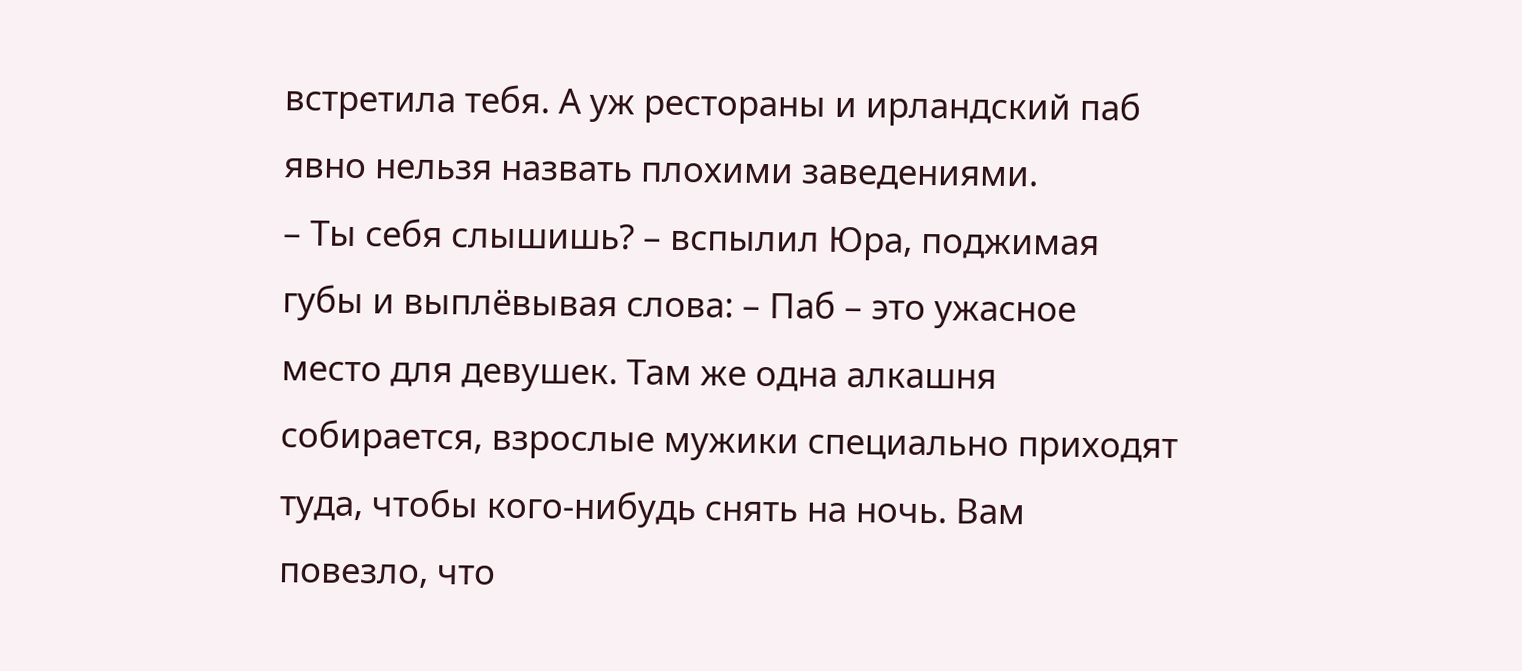встретила тебя. А уж рестораны и ирландский паб явно нельзя назвать плохими заведениями.
– Ты себя слышишь? – вспылил Юра, поджимая губы и выплёвывая слова: – Паб – это ужасное место для девушек. Там же одна алкашня собирается, взрослые мужики специально приходят туда, чтобы кого-нибудь снять на ночь. Вам повезло, что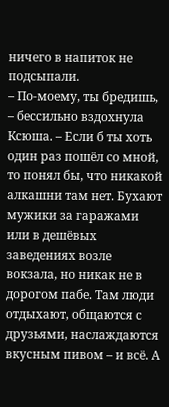ничего в напиток не подсыпали.
– По-моему, ты бредишь, – бессильно вздохнула Ксюша. – Если б ты хоть один раз пошёл со мной, то понял бы, что никакой алкашни там нет. Бухают мужики за гаражами или в дешёвых заведениях возле вокзала, но никак не в дорогом пабе. Там люди отдыхают, общаются с друзьями, наслаждаются вкусным пивом – и всё. А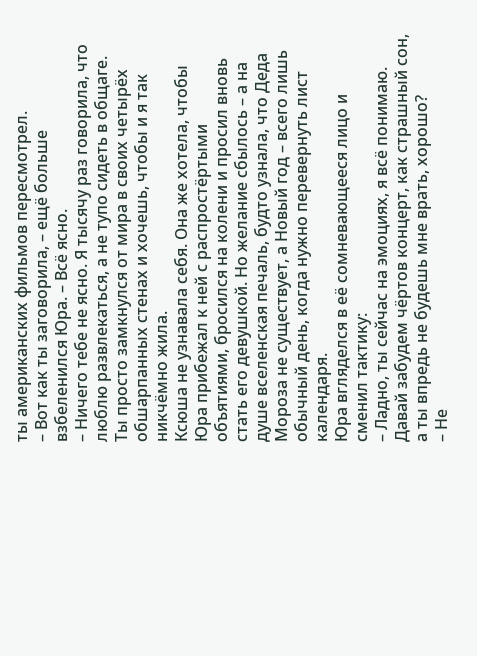ты американских фильмов пересмотрел.
– Вот как ты заговорила, – ещё больше взбеленился Юра. – Всё ясно.
– Ничего тебе не ясно. Я тысячу раз говорила, что люблю развлекаться, а не тупо сидеть в общаге. Ты просто замкнулся от мира в своих четырёх обшарпанных стенах и хочешь, чтобы и я так никчёмно жила.
Ксюша не узнавала себя. Она же хотела, чтобы Юра прибежал к ней с распростёртыми объятиями, бросился на колени и просил вновь стать его девушкой. Но желание сбылось – а на душе вселенская печаль, будто узнала, что Деда Мороза не существует, а Новый год – всего лишь обычный день, когда нужно перевернуть лист календаря.
Юра вгляделся в её сомневающееся лицо и сменил тактику:
– Ладно, ты сейчас на эмоциях, я всё понимаю. Давай забудем чёртов концерт, как страшный сон, а ты впредь не будешь мне врать, хорошо?
– Не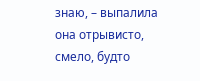знаю, – выпалила она отрывисто, смело, будто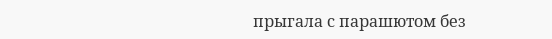прыгала с парашютом без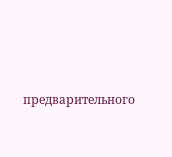предварительного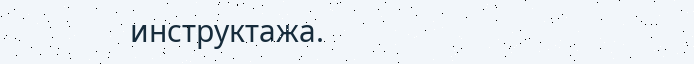инструктажа.